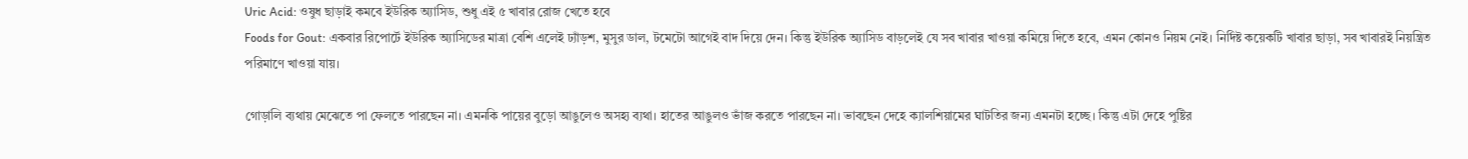Uric Acid: ওষুধ ছাড়াই কমবে ইউরিক অ্যাসিড, শুধু এই ৫ খাবার রোজ খেতে হবে
Foods for Gout: একবার রিপোর্টে ইউরিক অ্যাসিডের মাত্রা বেশি এলেই ঢ্যাঁড়শ, মুসুর ডাল, টমেটো আগেই বাদ দিয়ে দেন। কিন্তু ইউরিক অ্যাসিড বাড়লেই যে সব খাবার খাওয়া কমিয়ে দিতে হবে, এমন কোনও নিয়ম নেই। নির্দিষ্ট কয়েকটি খাবার ছাড়া, সব খাবারই নিয়ন্ত্রিত পরিমাণে খাওয়া যায়।

গোড়ালি ব্যথায় মেঝেতে পা ফেলতে পারছেন না। এমনকি পায়ের বুড়ো আঙুলেও অসহ্য ব্যথা। হাতের আঙুলও ভাঁজ করতে পারছেন না। ভাবছেন দেহে ক্যালশিয়ামের ঘাটতির জন্য এমনটা হচ্ছে। কিন্তু এটা দেহে পুষ্টির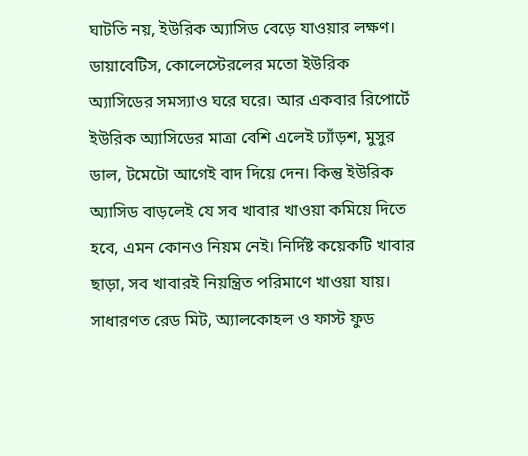ঘাটতি নয়, ইউরিক অ্যাসিড বেড়ে যাওয়ার লক্ষণ। ডায়াবেটিস, কোলেস্টেরলের মতো ইউরিক অ্যাসিডের সমস্যাও ঘরে ঘরে। আর একবার রিপোর্টে ইউরিক অ্যাসিডের মাত্রা বেশি এলেই ঢ্যাঁড়শ, মুসুর ডাল, টমেটো আগেই বাদ দিয়ে দেন। কিন্তু ইউরিক অ্যাসিড বাড়লেই যে সব খাবার খাওয়া কমিয়ে দিতে হবে, এমন কোনও নিয়ম নেই। নির্দিষ্ট কয়েকটি খাবার ছাড়া, সব খাবারই নিয়ন্ত্রিত পরিমাণে খাওয়া যায়। সাধারণত রেড মিট, অ্যালকোহল ও ফাস্ট ফুড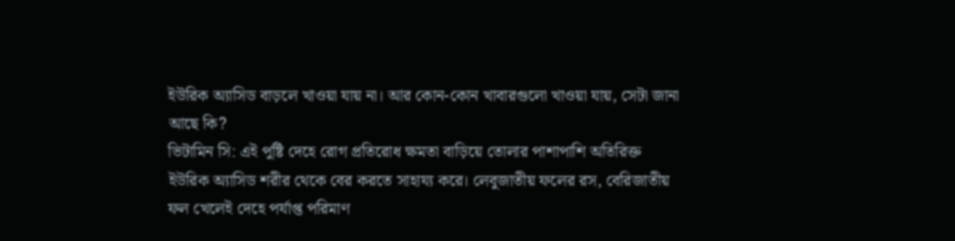ইউরিক অ্যাসিড বাড়লে খাওয়া যায় না। আর কোন-কোন খাবারগুলো খাওয়া যায়, সেটা জানা আছে কি?
ভিটামিন সি: এই পুষ্টি দেহে রোগ প্রতিরোধ ক্ষমতা বাড়িয়ে তোলার পাশাপাশি অতিরিক্ত ইউরিক অ্যাসিড শরীর থেকে বের করতে সাহায্য করে। লেবুজাতীয় ফলের রস, বেরিজাতীয় ফল খেলেই দেহে পর্যাপ্ত পরিমাণ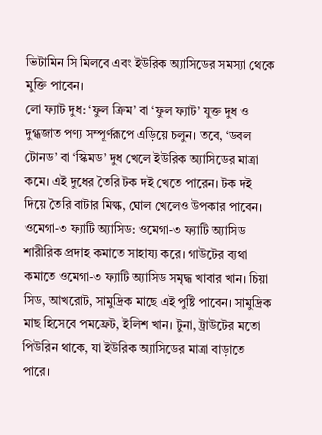ভিটামিন সি মিলবে এবং ইউরিক অ্যাসিডের সমস্যা থেকে মুক্তি পাবেন।
লো ফ্যাট দুধ: ‘ফুল ক্রিম’ বা ‘ফুল ফ্যাট’ যুক্ত দুধ ও দুগ্ধজাত পণ্য সম্পূর্ণরূপে এড়িয়ে চলুন। তবে, ‘ডবল টোনড’ বা ‘স্কিমড’ দুধ খেলে ইউরিক অ্যাসিডের মাত্রা কমে। এই দুধের তৈরি টক দই খেতে পারেন। টক দই দিয়ে তৈরি বাটার মিল্ক, ঘোল খেলেও উপকার পাবেন।
ওমেগা-৩ ফ্যাটি অ্যাসিড: ওমেগা-৩ ফ্যাটি অ্যাসিড শারীরিক প্রদাহ কমাতে সাহায্য করে। গাউটের ব্যথা কমাতে ওমেগা-৩ ফ্যাটি অ্যাসিড সমৃদ্ধ খাবার খান। চিয়া সিড, আখরোট, সামুদ্রিক মাছে এই পুষ্টি পাবেন। সামুদ্রিক মাছ হিসেবে পমফ্রেট, ইলিশ খান। টুনা, ট্রাউটের মতো পিউরিন থাকে, যা ইউরিক অ্যাসিডের মাত্রা বাড়াতে পারে।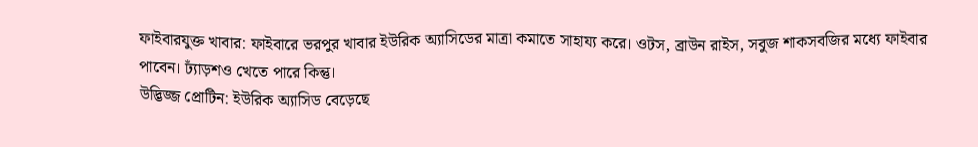ফাইবারযুক্ত খাবার: ফাইবারে ভরপুর খাবার ইউরিক অ্যাসিডের মাত্রা কমাতে সাহায্য করে। ওটস, ব্রাউন রাইস, সবুজ শাকসবজির মধ্যে ফাইবার পাবেন। ঢ্যাঁড়শও খেতে পারে কিন্তু।
উদ্ভিজ্জ প্রোটিন: ইউরিক অ্যাসিড বেড়েছে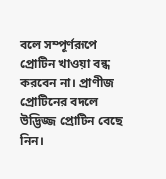বলে সম্পূর্ণরূপে প্রোটিন খাওয়া বন্ধ করবেন না। প্রাণীজ প্রোটিনের বদলে উদ্ভিজ্জ প্রোটিন বেছে নিন।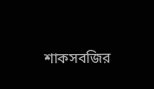শাকসবজির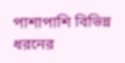পাশাপাশি বিভিন্ন ধরনের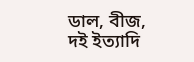ডাল, বীজ, দই ইত্যাদি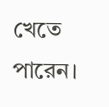খেতে পারেন।